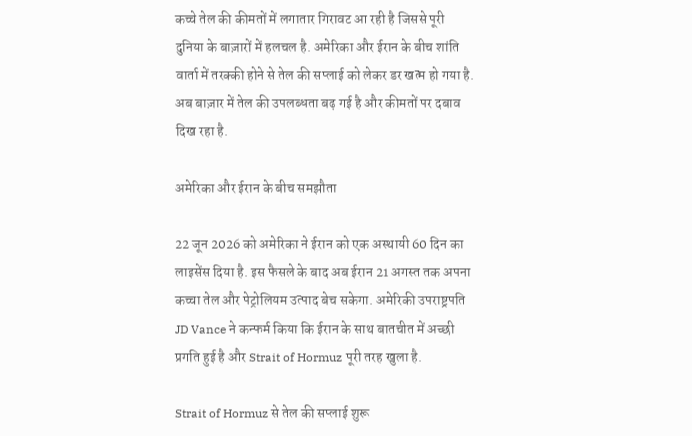कच्चे तेल की कीमतों में लगातार गिरावट आ रही है जिससे पूरी दुनिया के बाज़ारों में हलचल है. अमेरिका और ईरान के बीच शांति वार्ता में तरक्की होने से तेल की सप्लाई को लेकर डर खत्म हो गया है. अब बाज़ार में तेल की उपलब्धता बढ़ गई है और कीमतों पर दबाव दिख रहा है.

अमेरिका और ईरान के बीच समझौता

22 जून 2026 को अमेरिका ने ईरान को एक अस्थायी 60 दिन का लाइसेंस दिया है. इस फैसले के बाद अब ईरान 21 अगस्त तक अपना कच्चा तेल और पेट्रोलियम उत्पाद बेच सकेगा. अमेरिकी उपराष्ट्रपति JD Vance ने कन्फर्म किया कि ईरान के साथ बातचीत में अच्छी प्रगति हुई है और Strait of Hormuz पूरी तरह खुला है.

Strait of Hormuz से तेल की सप्लाई शुरू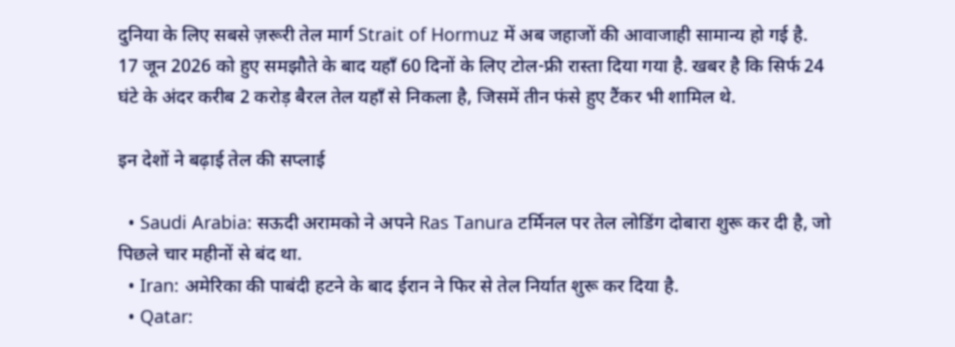दुनिया के लिए सबसे ज़रूरी तेल मार्ग Strait of Hormuz में अब जहाजों की आवाजाही सामान्य हो गई है. 17 जून 2026 को हुए समझौते के बाद यहाँ 60 दिनों के लिए टोल-फ्री रास्ता दिया गया है. खबर है कि सिर्फ 24 घंटे के अंदर करीब 2 करोड़ बैरल तेल यहाँ से निकला है, जिसमें तीन फंसे हुए टैंकर भी शामिल थे.

इन देशों ने बढ़ाई तेल की सप्लाई

  • Saudi Arabia: सऊदी अरामको ने अपने Ras Tanura टर्मिनल पर तेल लोडिंग दोबारा शुरू कर दी है, जो पिछले चार महीनों से बंद था.
  • Iran: अमेरिका की पाबंदी हटने के बाद ईरान ने फिर से तेल निर्यात शुरू कर दिया है.
  • Qatar: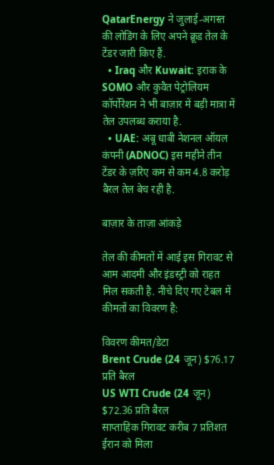QatarEnergy ने जुलाई-अगस्त की लोडिंग के लिए अपने क्रूड तेल के टेंडर जारी किए हैं.
  • Iraq और Kuwait: इराक के SOMO और कुवैत पेट्रोलियम कॉर्पोरेशन ने भी बाज़ार में बड़ी मात्रा में तेल उपलब्ध कराया है.
  • UAE: अबू धाबी नेशनल ऑयल कंपनी (ADNOC) इस महीने तीन टेंडर के ज़रिए कम से कम 4.8 करोड़ बैरल तेल बेच रही है.

बाज़ार के ताज़ा आंकड़े

तेल की कीमतों में आई इस गिरावट से आम आदमी और इंडस्ट्री को राहत मिल सकती है. नीचे दिए गए टेबल में कीमतों का विवरण है:

विवरण कीमत/डेटा
Brent Crude (24 जून) $76.17 प्रति बैरल
US WTI Crude (24 जून) $72.36 प्रति बैरल
साप्ताहिक गिरावट करीब 7 प्रतिशत
ईरान को मिला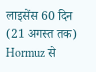लाइसेंस 60 दिन (21 अगस्त तक)
Hormuz से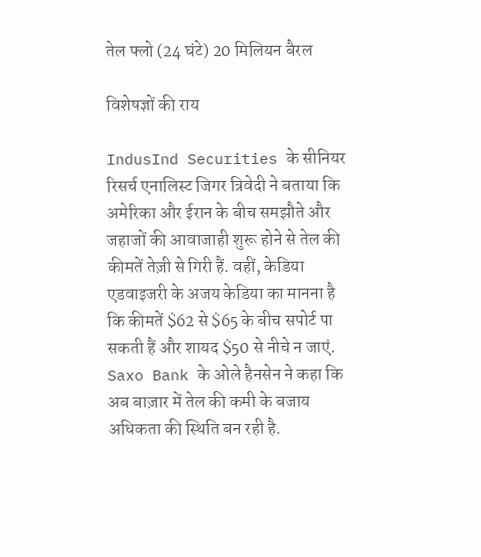तेल फ्लो (24 घंटे) 20 मिलियन बैरल

विशेषज्ञों की राय

IndusInd Securities के सीनियर रिसर्च एनालिस्ट जिगर त्रिवेदी ने बताया कि अमेरिका और ईरान के बीच समझौते और जहाजों की आवाजाही शुरू होने से तेल की कीमतें तेज़ी से गिरी हैं. वहीं, केडिया एडवाइजरी के अजय केडिया का मानना है कि कीमतें $62 से $65 के बीच सपोर्ट पा सकती हैं और शायद $50 से नीचे न जाएं. Saxo Bank के ओले हैनसेन ने कहा कि अब बाज़ार में तेल की कमी के बजाय अधिकता की स्थिति बन रही है.